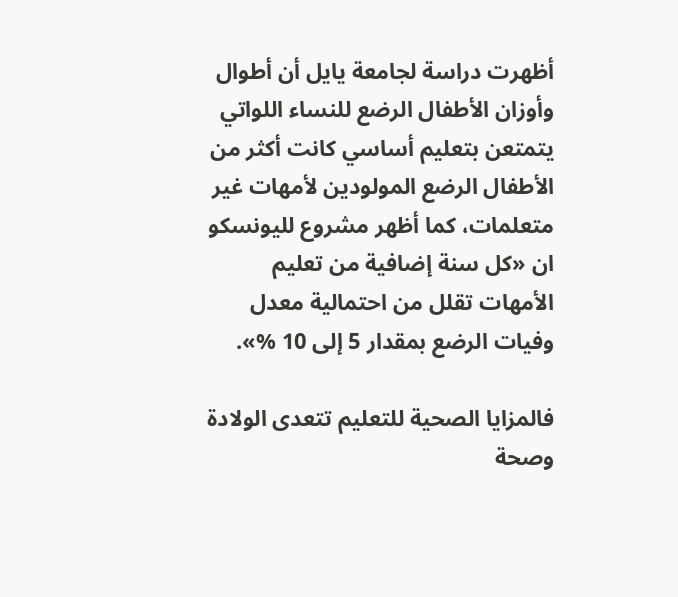أظهرت دراسة لجامعة يايل أن أطوال وأوزان الأطفال الرضع للنساء اللواتي يتمتعن بتعليم أساسي كانت أكثر من الأطفال الرضع المولودين لأمهات غير متعلمات، كما أظهر مشروع لليونسكو ان «كل سنة إضافية من تعليم الأمهات تقلل من احتمالية معدل وفيات الرضع بمقدار 5 إلى 10 %».

فالمزايا الصحية للتعليم تتعدى الولادة وصحة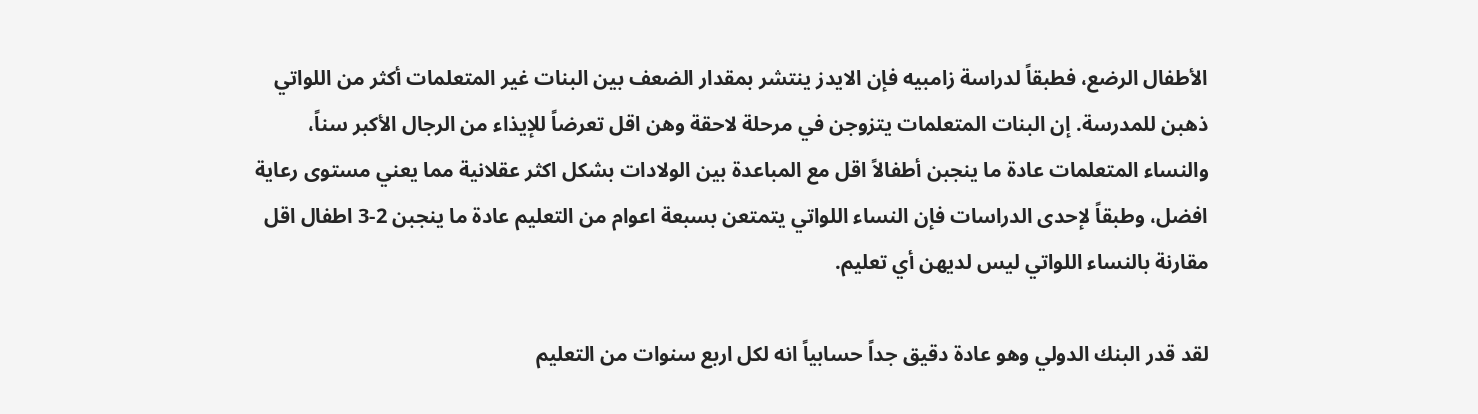الأطفال الرضع، فطبقاً لدراسة زامبيه فإن الايدز ينتشر بمقدار الضعف بين البنات غير المتعلمات أكثر من اللواتي ذهبن للمدرسة. إن البنات المتعلمات يتزوجن في مرحلة لاحقة وهن اقل تعرضاً للإيذاء من الرجال الأكبر سناً، والنساء المتعلمات عادة ما ينجبن أطفالاً اقل مع المباعدة بين الولادات بشكل اكثر عقلانية مما يعني مستوى رعاية افضل، وطبقاً لإحدى الدراسات فإن النساء اللواتي يتمتعن بسبعة اعوام من التعليم عادة ما ينجبن 2-3 اطفال اقل مقارنة بالنساء اللواتي ليس لديهن أي تعليم.

لقد قدر البنك الدولي وهو عادة دقيق جداً حسابياً انه لكل اربع سنوات من التعليم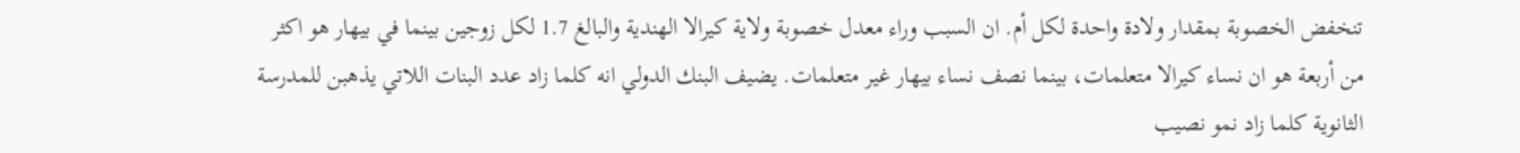تنخفض الخصوبة بمقدار ولادة واحدة لكل أم. ان السبب وراء معدل خصوبة ولاية كيرالا الهندية والبالغ 1.7 لكل زوجين بينما في بيهار هو اكثر من أربعة هو ان نساء كيرالا متعلمات، بينما نصف نساء بيهار غير متعلمات. يضيف البنك الدولي انه كلما زاد عدد البنات اللاتي يذهبن للمدرسة الثانوية كلما زاد نمو نصيب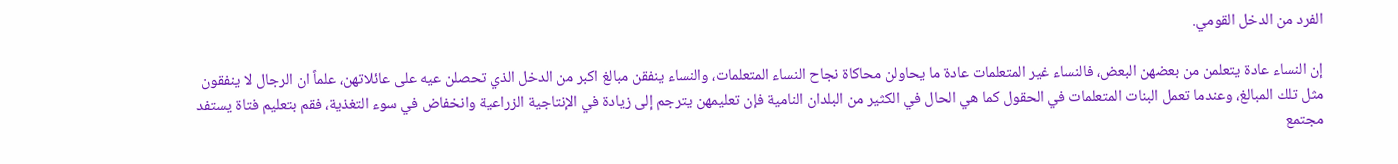الفرد من الدخل القومي.

إن النساء عادة يتعلمن من بعضهن البعض، فالنساء غير المتعلمات عادة ما يحاولن محاكاة نجاح النساء المتعلمات، والنساء ينفقن مبالغ اكبر من الدخل الذي تحصلن عيه على عائلاتهن، علماً ان الرجال لا ينفقون مثل تلك المبالغ، وعندما تعمل البنات المتعلمات في الحقول كما هي الحال في الكثير من البلدان النامية فإن تعليمهن يترجم إلى زيادة في الإنتاجية الزراعية وانخفاض في سوء التغذية، فقم بتعليم فتاة يستفد مجتمع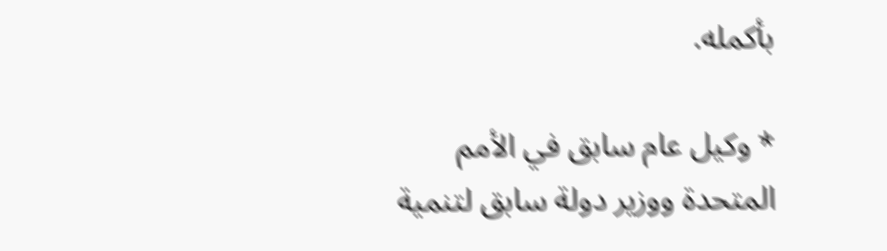بأكمله.

* وكيل عام سابق في الأمم المتحدة ووزير دولة سابق لتنمية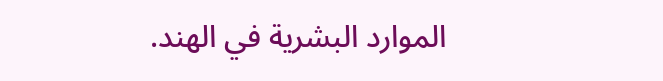الموارد البشرية في الهند.